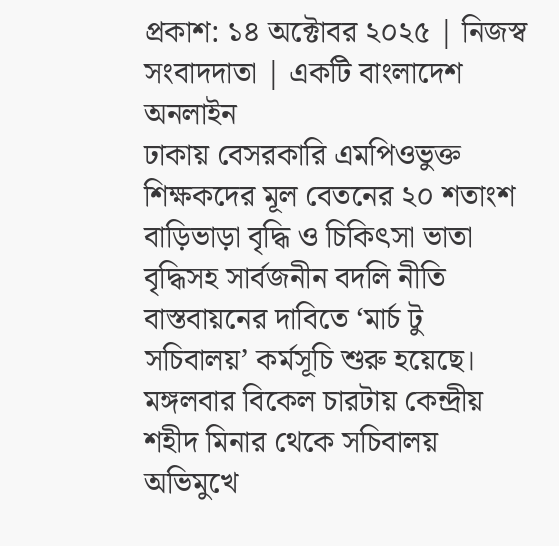প্রকাশ: ১৪ অক্টোবর ২০২৫ | নিজস্ব সংবাদদাতা | একটি বাংলাদেশ অনলাইন
ঢাকায় বেসরকারি এমপিওভুক্ত শিক্ষকদের মূল বেতনের ২০ শতাংশ বাড়িভাড়া বৃদ্ধি ও চিকিৎসা ভাতা বৃদ্ধিসহ সার্বজনীন বদলি নীতি বাস্তবায়নের দাবিতে ‘মার্চ টু সচিবালয়’ কর্মসূচি শুরু হয়েছে। মঙ্গলবার বিকেল চারটায় কেন্দ্রীয় শহীদ মিনার থেকে সচিবালয় অভিমুখে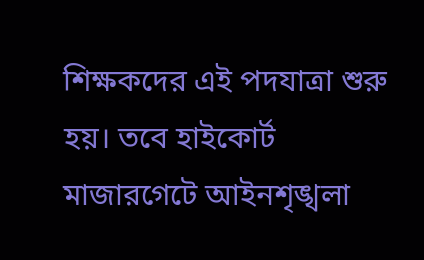শিক্ষকদের এই পদযাত্রা শুরু হয়। তবে হাইকোর্ট মাজারগেটে আইনশৃঙ্খলা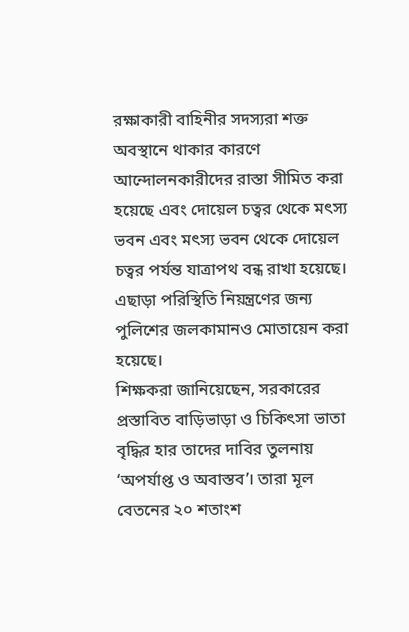রক্ষাকারী বাহিনীর সদস্যরা শক্ত অবস্থানে থাকার কারণে আন্দোলনকারীদের রাস্তা সীমিত করা হয়েছে এবং দোয়েল চত্বর থেকে মৎস্য ভবন এবং মৎস্য ভবন থেকে দোয়েল চত্বর পর্যন্ত যাত্রাপথ বন্ধ রাখা হয়েছে। এছাড়া পরিস্থিতি নিয়ন্ত্রণের জন্য পুলিশের জলকামানও মোতায়েন করা হয়েছে।
শিক্ষকরা জানিয়েছেন, সরকারের প্রস্তাবিত বাড়িভাড়া ও চিকিৎসা ভাতা বৃদ্ধির হার তাদের দাবির তুলনায় ‘অপর্যাপ্ত ও অবাস্তব’। তারা মূল বেতনের ২০ শতাংশ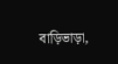বাড়িভাড়া,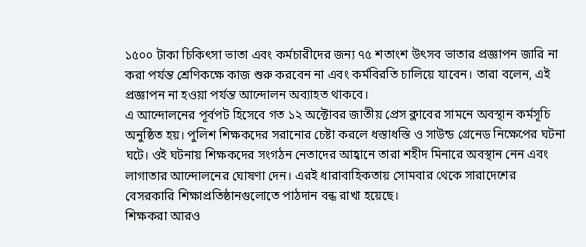১৫০০ টাকা চিকিৎসা ভাতা এবং কর্মচারীদের জন্য ৭৫ শতাংশ উৎসব ভাতার প্রজ্ঞাপন জারি না করা পর্যন্ত শ্রেণিকক্ষে কাজ শুরু করবেন না এবং কর্মবিরতি চালিয়ে যাবেন। তারা বলেন, এই প্রজ্ঞাপন না হওয়া পর্যন্ত আন্দোলন অব্যাহত থাকবে।
এ আন্দোলনের পূর্বপট হিসেবে গত ১২ অক্টোবর জাতীয় প্রেস ক্লাবের সামনে অবস্থান কর্মসূচি অনুষ্ঠিত হয়। পুলিশ শিক্ষকদের সরানোর চেষ্টা করলে ধস্তাধস্তি ও সাউন্ড গ্রেনেড নিক্ষেপের ঘটনা ঘটে। ওই ঘটনায় শিক্ষকদের সংগঠন নেতাদের আহ্বানে তারা শহীদ মিনারে অবস্থান নেন এবং লাগাতার আন্দোলনের ঘোষণা দেন। এরই ধারাবাহিকতায় সোমবার থেকে সারাদেশের বেসরকারি শিক্ষাপ্রতিষ্ঠানগুলোতে পাঠদান বন্ধ রাখা হয়েছে।
শিক্ষকরা আরও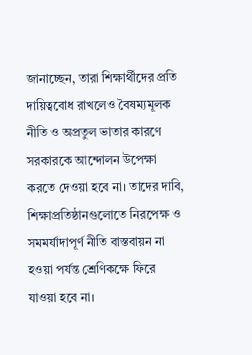জানাচ্ছেন, তারা শিক্ষার্থীদের প্রতি দায়িত্ববোধ রাখলেও বৈষম্যমূলক নীতি ও অপ্রতুল ভাতার কারণে সরকারকে আন্দোলন উপেক্ষা করতে দেওয়া হবে না। তাদের দাবি, শিক্ষাপ্রতিষ্ঠানগুলোতে নিরপেক্ষ ও সমমর্যাদাপূর্ণ নীতি বাস্তবায়ন না হওয়া পর্যন্ত শ্রেণিকক্ষে ফিরে যাওয়া হবে না।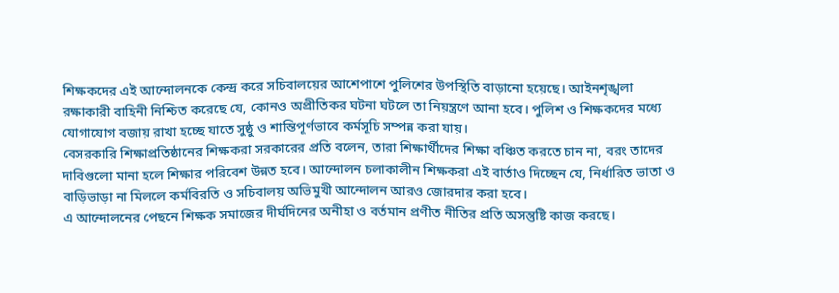শিক্ষকদের এই আন্দোলনকে কেন্দ্র করে সচিবালয়ের আশেপাশে পুলিশের উপস্থিতি বাড়ানো হয়েছে। আইনশৃঙ্খলা রক্ষাকারী বাহিনী নিশ্চিত করেছে যে, কোনও অপ্রীতিকর ঘটনা ঘটলে তা নিয়ন্ত্রণে আনা হবে। পুলিশ ও শিক্ষকদের মধ্যে যোগাযোগ বজায় রাখা হচ্ছে যাতে সুষ্ঠু ও শান্তিপূর্ণভাবে কর্মসূচি সম্পন্ন করা যায়।
বেসরকারি শিক্ষাপ্রতিষ্ঠানের শিক্ষকরা সরকারের প্রতি বলেন, তারা শিক্ষার্থীদের শিক্ষা বঞ্চিত করতে চান না, বরং তাদের দাবিগুলো মানা হলে শিক্ষার পরিবেশ উন্নত হবে। আন্দোলন চলাকালীন শিক্ষকরা এই বার্তাও দিচ্ছেন যে, নির্ধারিত ভাতা ও বাড়িভাড়া না মিললে কর্মবিরতি ও সচিবালয় অভিমুখী আন্দোলন আরও জোরদার করা হবে।
এ আন্দোলনের পেছনে শিক্ষক সমাজের দীর্ঘদিনের অনীহা ও বর্তমান প্রণীত নীতির প্রতি অসন্তুষ্টি কাজ করছে।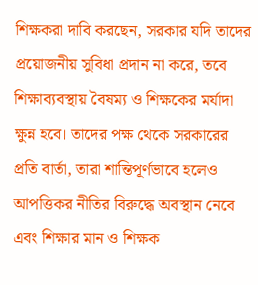শিক্ষকরা দাবি করছেন, সরকার যদি তাদের প্রয়োজনীয় সুবিধা প্রদান না করে, তবে শিক্ষাব্যবস্থায় বৈষম্য ও শিক্ষকের মর্যাদা ক্ষুন্ন হবে। তাদের পক্ষ থেকে সরকারের প্রতি বার্তা, তারা শান্তিপূর্ণভাবে হলেও আপত্তিকর নীতির বিরুদ্ধে অবস্থান নেবে এবং শিক্ষার মান ও শিক্ষক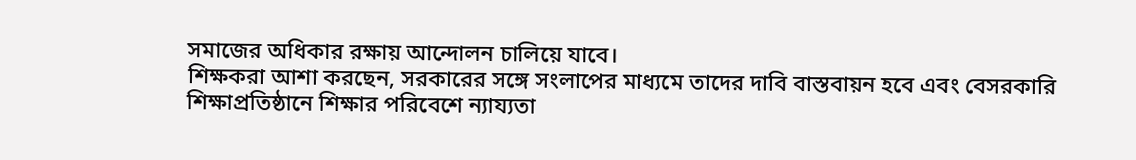সমাজের অধিকার রক্ষায় আন্দোলন চালিয়ে যাবে।
শিক্ষকরা আশা করছেন, সরকারের সঙ্গে সংলাপের মাধ্যমে তাদের দাবি বাস্তবায়ন হবে এবং বেসরকারি শিক্ষাপ্রতিষ্ঠানে শিক্ষার পরিবেশে ন্যায্যতা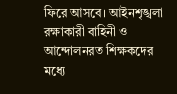ফিরে আসবে। আইনশৃঙ্খলা রক্ষাকারী বাহিনী ও আন্দোলনরত শিক্ষকদের মধ্যে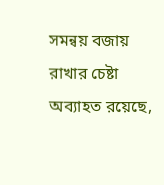সমন্বয় বজায় রাখার চেষ্টা অব্যাহত রয়েছে,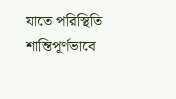যাতে পরিস্থিতি শান্তিপূর্ণভাবে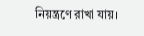নিয়ন্ত্রণে রাখা যায়।